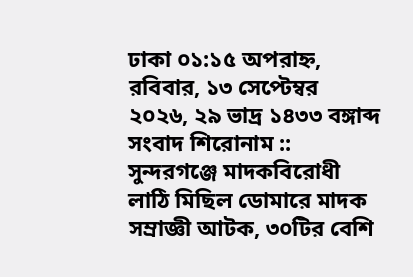ঢাকা ০১:১৫ অপরাহ্ন, রবিবার, ১৩ সেপ্টেম্বর ২০২৬, ২৯ ভাদ্র ১৪৩৩ বঙ্গাব্দ
সংবাদ শিরোনাম ::
সুন্দরগঞ্জে মাদকবিরোধী লাঠি মিছিল ডোমারে মাদক সম্রাজ্ঞী আটক, ৩০টির বেশি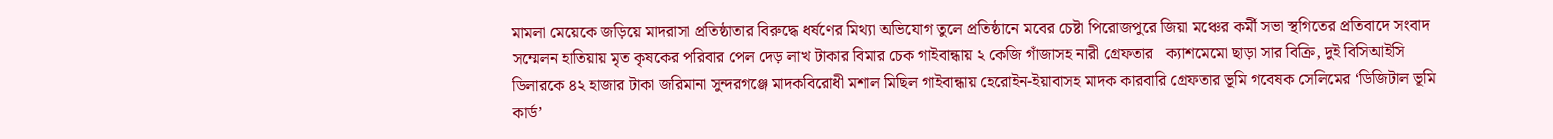মামলা মেয়েকে জড়িয়ে মাদরাসা প্রতিষ্ঠাতার বিরুদ্ধে ধর্ষণের মিথ্যা অভিযোগ তুলে প্রতিষ্ঠানে মবের চেষ্টা পিরোজপুরে জিয়া মঞ্চের কর্মী সভা স্থগিতের প্রতিবাদে সংবাদ সম্মেলন হাতিয়ায় মৃত কৃষকের পরিবার পেল দেড় লাখ টাকার বিমার চেক গাইবান্ধায় ২ কেজি গাঁজাসহ নারী গ্রেফতার   ক্যাশমেমো ছাড়া সার বিক্রি, দুই বিসিআইসি ডিলারকে ৪২ হাজার টাকা জরিমানা সুন্দরগঞ্জে মাদকবিরোধী মশাল মিছিল গাইবান্ধায় হেরোইন-ইয়াবাসহ মাদক কারবারি গ্রেফতার ভূমি গবেষক সেলিমের ‘ডিজিটাল ভূমি কার্ড’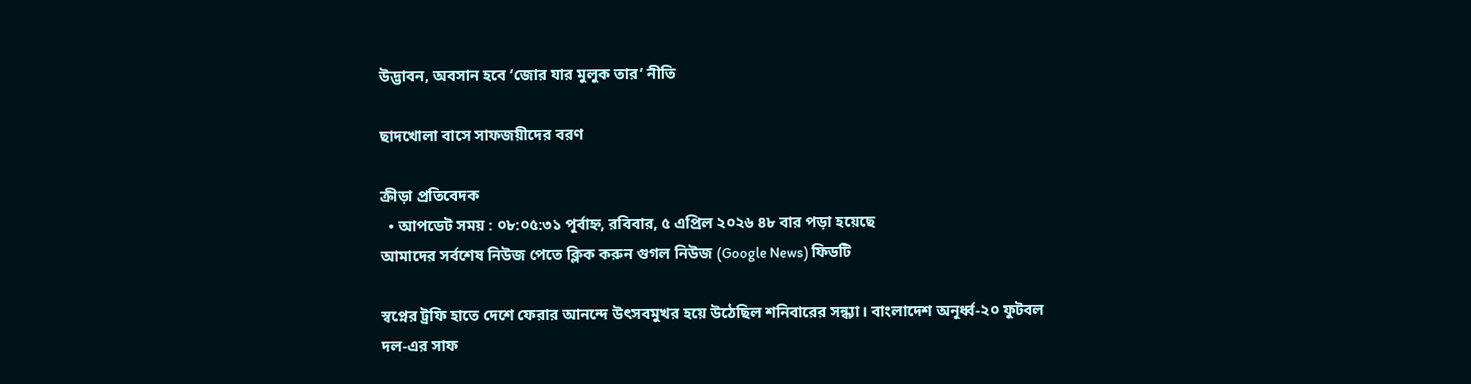উদ্ভাবন, অবসান হবে ‘জোর যার মুলুক তার’ নীতি

ছাদখোলা বাসে সাফজয়ীদের বরণ

ক্রীড়া প্রতিবেদক
  • আপডেট সময় : ০৮:০৫:৩১ পূর্বাহ্ন, রবিবার, ৫ এপ্রিল ২০২৬ ৪৮ বার পড়া হয়েছে
আমাদের সর্বশেষ নিউজ পেতে ক্লিক করুন গুগল নিউজ (Google News) ফিডটি

স্বপ্নের ট্রফি হাতে দেশে ফেরার আনন্দে উৎসবমুখর হয়ে উঠেছিল শনিবারের সন্ধ্যা। বাংলাদেশ অনূর্ধ্ব-২০ ফুটবল দল-এর সাফ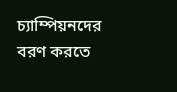চ্যাম্পিয়নদের বরণ করতে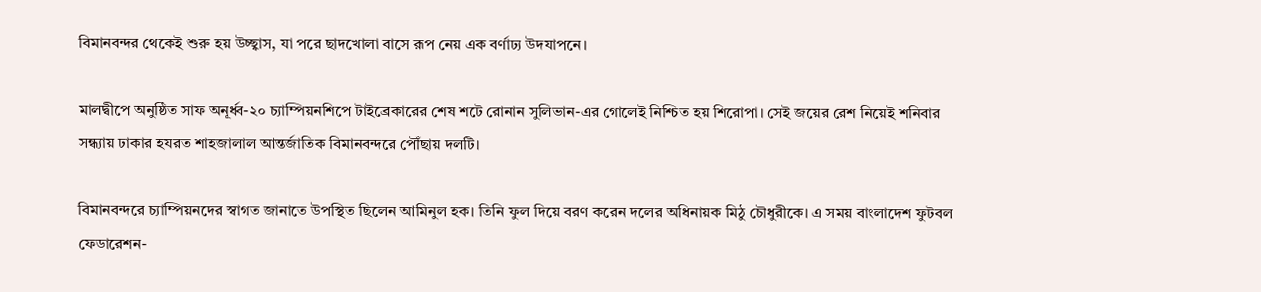বিমানবন্দর থেকেই শুরু হয় উচ্ছ্বাস, যা পরে ছাদখোলা বাসে রূপ নেয় এক বর্ণাঢ্য উদযাপনে।

মালদ্বীপে অনুষ্ঠিত সাফ অনূর্ধ্ব-২০ চ্যাম্পিয়নশিপে টাইব্রেকারের শেষ শটে রোনান সুলিভান-এর গোলেই নিশ্চিত হয় শিরোপা। সেই জয়ের রেশ নিয়েই শনিবার সন্ধ্যায় ঢাকার হযরত শাহজালাল আন্তর্জাতিক বিমানবন্দরে পৌঁছায় দলটি।

বিমানবন্দরে চ্যাম্পিয়নদের স্বাগত জানাতে উপস্থিত ছিলেন আমিনুল হক। তিনি ফুল দিয়ে বরণ করেন দলের অধিনায়ক মিঠু চৌধুরীকে। এ সময় বাংলাদেশ ফুটবল ফেডারেশন-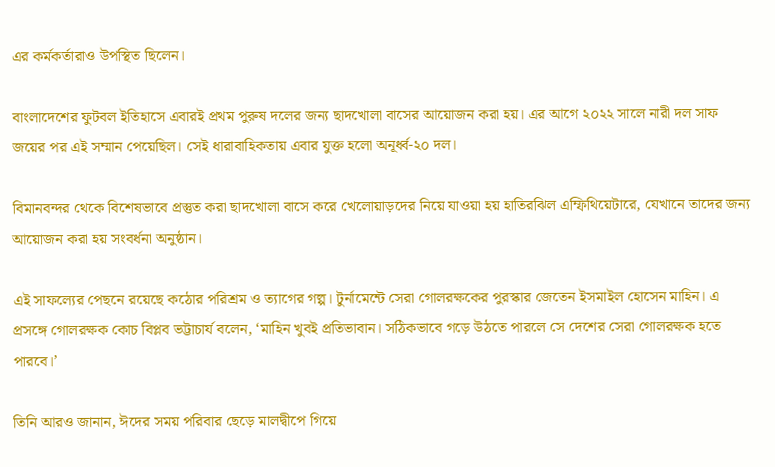এর কর্মকর্তারাও উপস্থিত ছিলেন।

বাংলাদেশের ফুটবল ইতিহাসে এবারই প্রথম পুরুষ দলের জন্য ছাদখোলা বাসের আয়োজন করা হয়। এর আগে ২০২২ সালে নারী দল সাফ জয়ের পর এই সম্মান পেয়েছিল। সেই ধারাবাহিকতায় এবার যুক্ত হলো অনূর্ধ্ব-২০ দল।

বিমানবন্দর থেকে বিশেষভাবে প্রস্তুত করা ছাদখোলা বাসে করে খেলোয়াড়দের নিয়ে যাওয়া হয় হাতিরঝিল এম্ফিথিয়েটারে, যেখানে তাদের জন্য আয়োজন করা হয় সংবর্ধনা অনুষ্ঠান।

এই সাফল্যের পেছনে রয়েছে কঠোর পরিশ্রম ও ত্যাগের গল্প। টুর্নামেন্টে সেরা গোলরক্ষকের পুরস্কার জেতেন ইসমাইল হোসেন মাহিন। এ প্রসঙ্গে গোলরক্ষক কোচ বিপ্লব ভট্টাচার্য বলেন, ‘মাহিন খুবই প্রতিভাবান। সঠিকভাবে গড়ে উঠতে পারলে সে দেশের সেরা গোলরক্ষক হতে পারবে।’

তিনি আরও জানান, ঈদের সময় পরিবার ছেড়ে মালদ্বীপে গিয়ে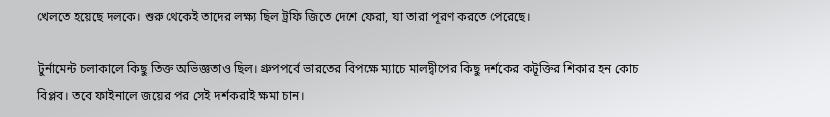খেলতে হয়েছে দলকে। শুরু থেকেই তাদের লক্ষ্য ছিল ট্রফি জিতে দেশে ফেরা, যা তারা পূরণ করতে পেরেছে।

টুর্নামেন্ট চলাকালে কিছু তিক্ত অভিজ্ঞতাও ছিল। গ্রুপপর্বে ভারতের বিপক্ষে ম্যাচে মালদ্বীপের কিছু দর্শকের কটূক্তির শিকার হন কোচ বিপ্লব। তবে ফাইনালে জয়ের পর সেই দর্শকরাই ক্ষমা চান।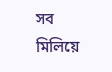সব মিলিয়ে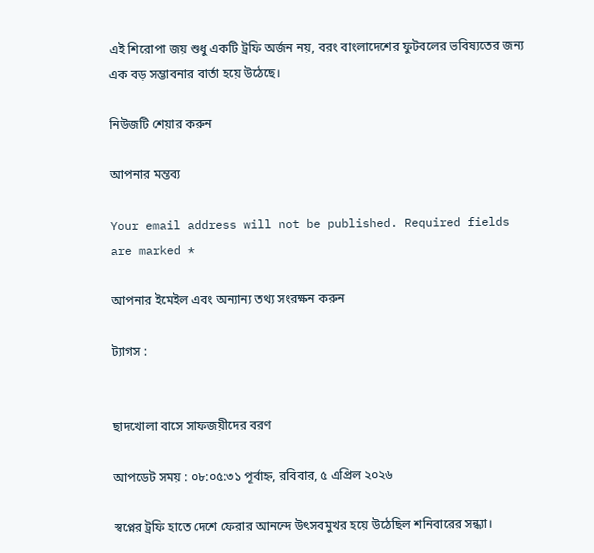এই শিরোপা জয় শুধু একটি ট্রফি অর্জন নয়, বরং বাংলাদেশের ফুটবলের ভবিষ্যতের জন্য এক বড় সম্ভাবনার বার্তা হয়ে উঠেছে।

নিউজটি শেয়ার করুন

আপনার মন্তব্য

Your email address will not be published. Required fields are marked *

আপনার ইমেইল এবং অন্যান্য তথ্য সংরক্ষন করুন

ট্যাগস :


ছাদখোলা বাসে সাফজয়ীদের বরণ

আপডেট সময় : ০৮:০৫:৩১ পূর্বাহ্ন, রবিবার, ৫ এপ্রিল ২০২৬

স্বপ্নের ট্রফি হাতে দেশে ফেরার আনন্দে উৎসবমুখর হয়ে উঠেছিল শনিবারের সন্ধ্যা।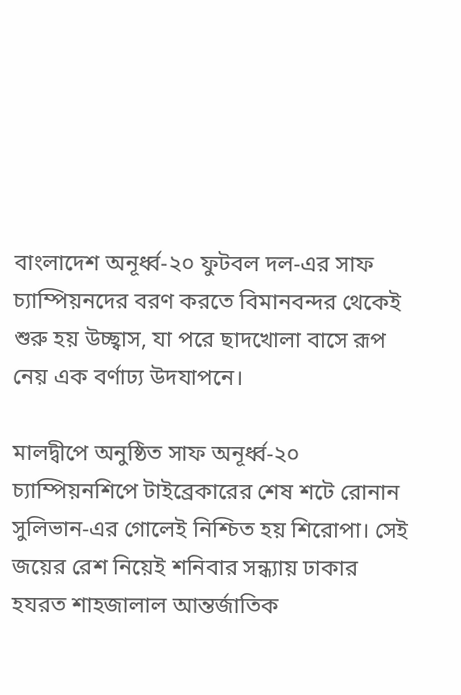বাংলাদেশ অনূর্ধ্ব-২০ ফুটবল দল-এর সাফ চ্যাম্পিয়নদের বরণ করতে বিমানবন্দর থেকেই শুরু হয় উচ্ছ্বাস, যা পরে ছাদখোলা বাসে রূপ নেয় এক বর্ণাঢ্য উদযাপনে।

মালদ্বীপে অনুষ্ঠিত সাফ অনূর্ধ্ব-২০ চ্যাম্পিয়নশিপে টাইব্রেকারের শেষ শটে রোনান সুলিভান-এর গোলেই নিশ্চিত হয় শিরোপা। সেই জয়ের রেশ নিয়েই শনিবার সন্ধ্যায় ঢাকার হযরত শাহজালাল আন্তর্জাতিক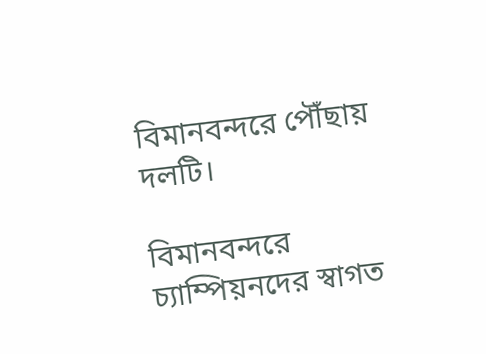বিমানবন্দরে পৌঁছায় দলটি।

বিমানবন্দরে চ্যাম্পিয়নদের স্বাগত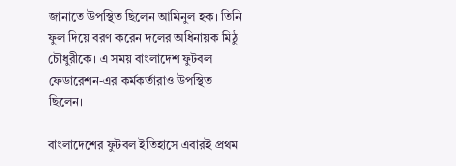জানাতে উপস্থিত ছিলেন আমিনুল হক। তিনি ফুল দিয়ে বরণ করেন দলের অধিনায়ক মিঠু চৌধুরীকে। এ সময় বাংলাদেশ ফুটবল ফেডারেশন-এর কর্মকর্তারাও উপস্থিত ছিলেন।

বাংলাদেশের ফুটবল ইতিহাসে এবারই প্রথম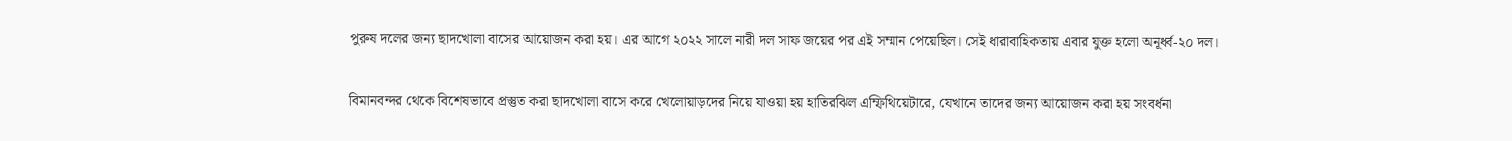পুরুষ দলের জন্য ছাদখোলা বাসের আয়োজন করা হয়। এর আগে ২০২২ সালে নারী দল সাফ জয়ের পর এই সম্মান পেয়েছিল। সেই ধারাবাহিকতায় এবার যুক্ত হলো অনূর্ধ্ব-২০ দল।

বিমানবন্দর থেকে বিশেষভাবে প্রস্তুত করা ছাদখোলা বাসে করে খেলোয়াড়দের নিয়ে যাওয়া হয় হাতিরঝিল এম্ফিথিয়েটারে, যেখানে তাদের জন্য আয়োজন করা হয় সংবর্ধনা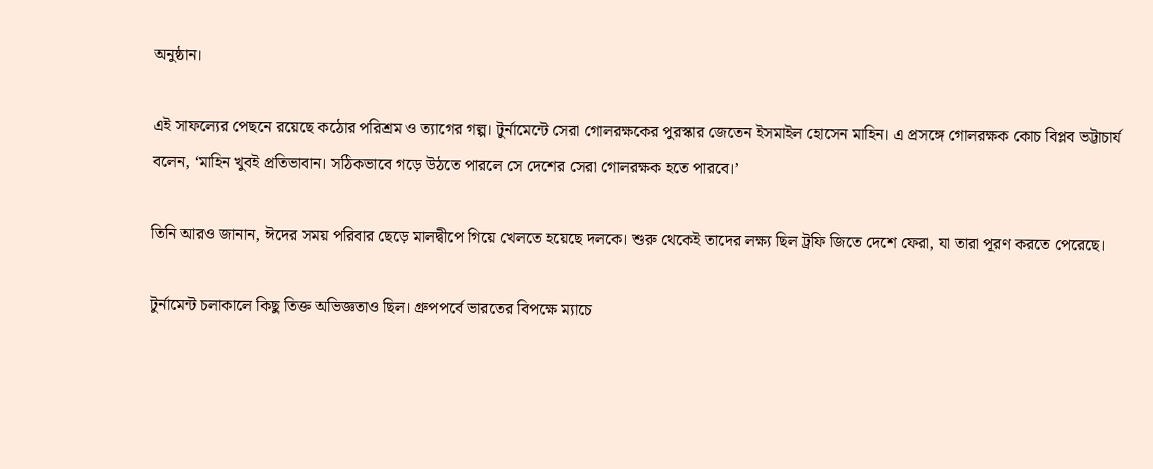অনুষ্ঠান।

এই সাফল্যের পেছনে রয়েছে কঠোর পরিশ্রম ও ত্যাগের গল্প। টুর্নামেন্টে সেরা গোলরক্ষকের পুরস্কার জেতেন ইসমাইল হোসেন মাহিন। এ প্রসঙ্গে গোলরক্ষক কোচ বিপ্লব ভট্টাচার্য বলেন, ‘মাহিন খুবই প্রতিভাবান। সঠিকভাবে গড়ে উঠতে পারলে সে দেশের সেরা গোলরক্ষক হতে পারবে।’

তিনি আরও জানান, ঈদের সময় পরিবার ছেড়ে মালদ্বীপে গিয়ে খেলতে হয়েছে দলকে। শুরু থেকেই তাদের লক্ষ্য ছিল ট্রফি জিতে দেশে ফেরা, যা তারা পূরণ করতে পেরেছে।

টুর্নামেন্ট চলাকালে কিছু তিক্ত অভিজ্ঞতাও ছিল। গ্রুপপর্বে ভারতের বিপক্ষে ম্যাচে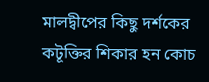মালদ্বীপের কিছু দর্শকের কটূক্তির শিকার হন কোচ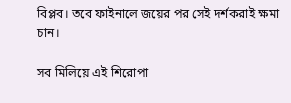বিপ্লব। তবে ফাইনালে জয়ের পর সেই দর্শকরাই ক্ষমা চান।

সব মিলিয়ে এই শিরোপা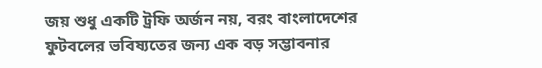জয় শুধু একটি ট্রফি অর্জন নয়, বরং বাংলাদেশের ফুটবলের ভবিষ্যতের জন্য এক বড় সম্ভাবনার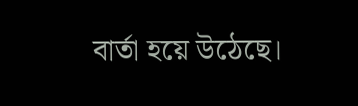বার্তা হয়ে উঠেছে।